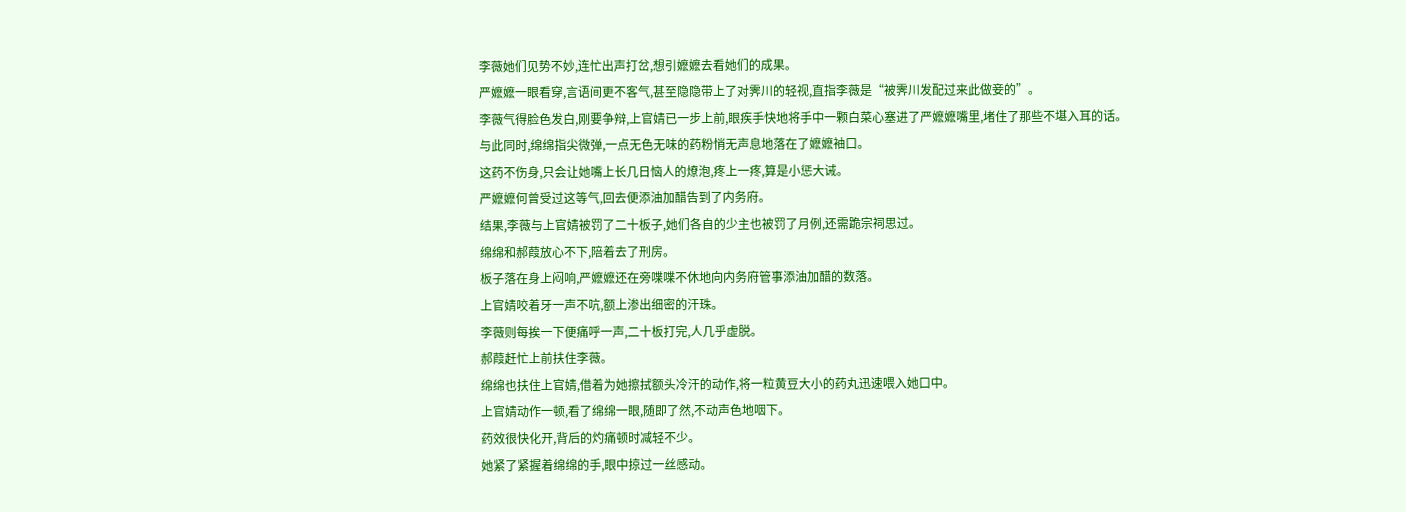李薇她们见势不妙,连忙出声打岔,想引嬷嬷去看她们的成果。
严嬷嬷一眼看穿,言语间更不客气,甚至隐隐带上了对霁川的轻视,直指李薇是“被霁川发配过来此做妾的”。
李薇气得脸色发白,刚要争辩,上官婧已一步上前,眼疾手快地将手中一颗白菜心塞进了严嬷嬷嘴里,堵住了那些不堪入耳的话。
与此同时,绵绵指尖微弹,一点无色无味的药粉悄无声息地落在了嬷嬷袖口。
这药不伤身,只会让她嘴上长几日恼人的燎泡,疼上一疼,算是小惩大诫。
严嬷嬷何曾受过这等气,回去便添油加醋告到了内务府。
结果,李薇与上官婧被罚了二十板子,她们各自的少主也被罚了月例,还需跪宗祠思过。
绵绵和郝葭放心不下,陪着去了刑房。
板子落在身上闷响,严嬷嬷还在旁喋喋不休地向内务府管事添油加醋的数落。
上官婧咬着牙一声不吭,额上渗出细密的汗珠。
李薇则每挨一下便痛呼一声,二十板打完,人几乎虚脱。
郝葭赶忙上前扶住李薇。
绵绵也扶住上官婧,借着为她擦拭额头冷汗的动作,将一粒黄豆大小的药丸迅速喂入她口中。
上官婧动作一顿,看了绵绵一眼,随即了然,不动声色地咽下。
药效很快化开,背后的灼痛顿时减轻不少。
她紧了紧握着绵绵的手,眼中掠过一丝感动。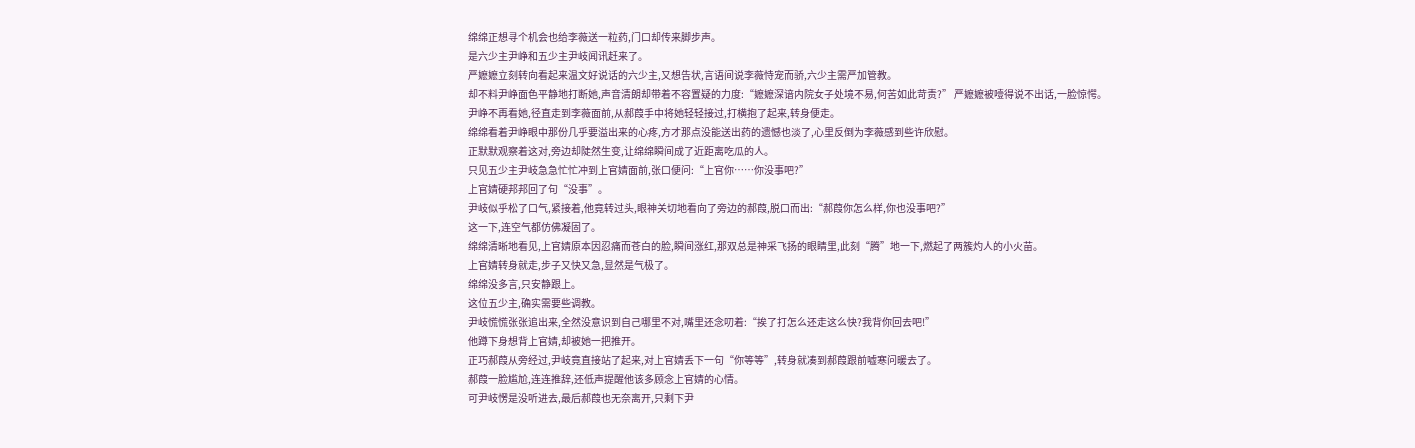绵绵正想寻个机会也给李薇送一粒药,门口却传来脚步声。
是六少主尹峥和五少主尹岐闻讯赶来了。
严嬷嬷立刻转向看起来温文好说话的六少主,又想告状,言语间说李薇恃宠而骄,六少主需严加管教。
却不料尹峥面色平静地打断她,声音清朗却带着不容置疑的力度:“嬷嬷深谙内院女子处境不易,何苦如此苛责?” 严嬷嬷被噎得说不出话,一脸惊愕。
尹峥不再看她,径直走到李薇面前,从郝葭手中将她轻轻接过,打横抱了起来,转身便走。
绵绵看着尹峥眼中那份几乎要溢出来的心疼,方才那点没能送出药的遗憾也淡了,心里反倒为李薇感到些许欣慰。
正默默观察着这对,旁边却陡然生变,让绵绵瞬间成了近距离吃瓜的人。
只见五少主尹岐急急忙忙冲到上官婧面前,张口便问:“上官你……你没事吧?”
上官婧硬邦邦回了句“没事”。
尹岐似乎松了口气,紧接着,他竟转过头,眼神关切地看向了旁边的郝葭,脱口而出:“郝葭你怎么样,你也没事吧?”
这一下,连空气都仿佛凝固了。
绵绵清晰地看见,上官婧原本因忍痛而苍白的脸,瞬间涨红,那双总是神采飞扬的眼睛里,此刻“腾”地一下,燃起了两簇灼人的小火苗。
上官婧转身就走,步子又快又急,显然是气极了。
绵绵没多言,只安静跟上。
这位五少主,确实需要些调教。
尹岐慌慌张张追出来,全然没意识到自己哪里不对,嘴里还念叨着:“挨了打怎么还走这么快?我背你回去吧!”
他蹲下身想背上官婧,却被她一把推开。
正巧郝葭从旁经过,尹岐竟直接站了起来,对上官婧丢下一句“你等等”,转身就凑到郝葭跟前嘘寒问暖去了。
郝葭一脸尴尬,连连推辞,还低声提醒他该多顾念上官婧的心情。
可尹岐愣是没听进去,最后郝葭也无奈离开,只剩下尹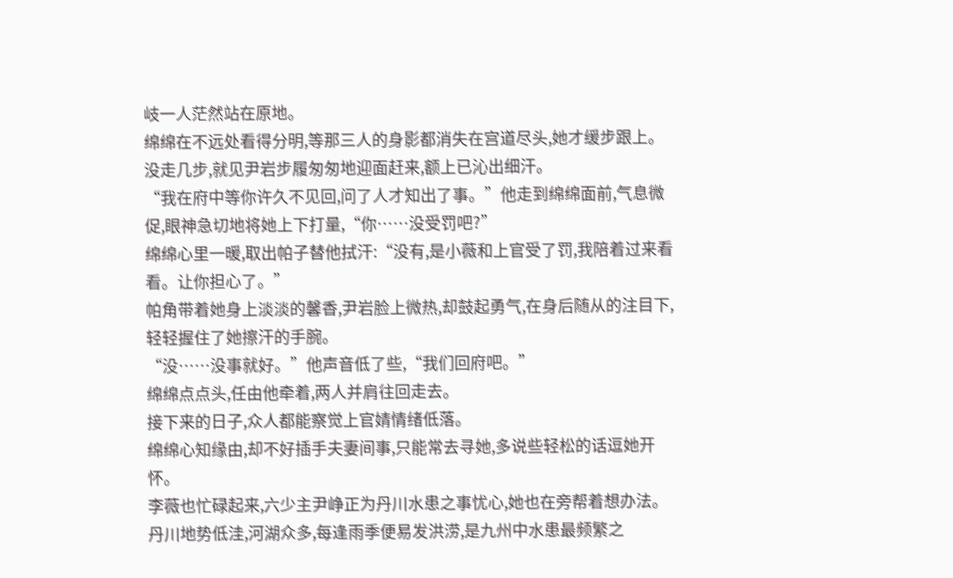岐一人茫然站在原地。
绵绵在不远处看得分明,等那三人的身影都消失在宫道尽头,她才缓步跟上。
没走几步,就见尹岩步履匆匆地迎面赶来,额上已沁出细汗。
“我在府中等你许久不见回,问了人才知出了事。”他走到绵绵面前,气息微促,眼神急切地将她上下打量,“你……没受罚吧?”
绵绵心里一暖,取出帕子替他拭汗:“没有,是小薇和上官受了罚,我陪着过来看看。让你担心了。”
帕角带着她身上淡淡的馨香,尹岩脸上微热,却鼓起勇气,在身后随从的注目下,轻轻握住了她擦汗的手腕。
“没……没事就好。”他声音低了些,“我们回府吧。”
绵绵点点头,任由他牵着,两人并肩往回走去。
接下来的日子,众人都能察觉上官婧情绪低落。
绵绵心知缘由,却不好插手夫妻间事,只能常去寻她,多说些轻松的话逗她开怀。
李薇也忙碌起来,六少主尹峥正为丹川水患之事忧心,她也在旁帮着想办法。
丹川地势低洼,河湖众多,每逢雨季便易发洪涝,是九州中水患最频繁之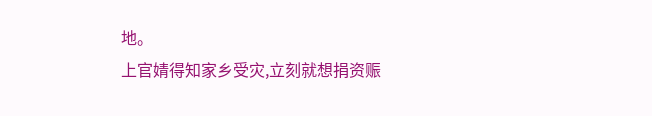地。
上官婧得知家乡受灾,立刻就想捐资赈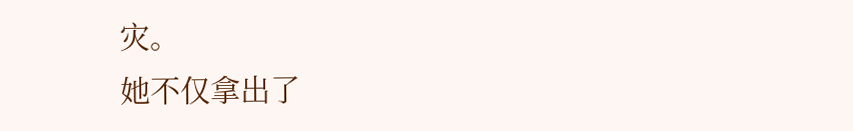灾。
她不仅拿出了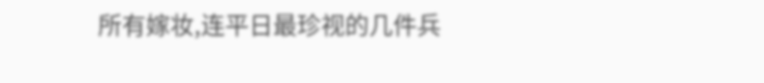所有嫁妆,连平日最珍视的几件兵